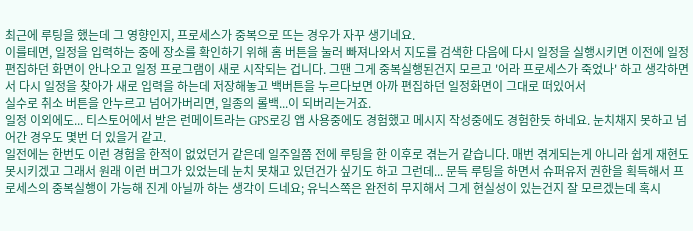최근에 루팅을 했는데 그 영향인지, 프로세스가 중복으로 뜨는 경우가 자꾸 생기네요.
이를테면, 일정을 입력하는 중에 장소를 확인하기 위해 홈 버튼을 눌러 빠져나와서 지도를 검색한 다음에 다시 일정을 실행시키면 이전에 일정 편집하던 화면이 안나오고 일정 프로그램이 새로 시작되는 겁니다. 그땐 그게 중복실행된건지 모르고 '어라 프로세스가 죽었나' 하고 생각하면서 다시 일정을 찾아가 새로 입력을 하는데 저장해놓고 백버튼을 누르다보면 아까 편집하던 일정화면이 그대로 떠있어서
실수로 취소 버튼을 안누르고 넘어가버리면, 일종의 롤백...이 되버리는거죠.
일정 이외에도... 티스토어에서 받은 런메이트라는 GPS로깅 앱 사용중에도 경험했고 메시지 작성중에도 경험한듯 하네요. 눈치채지 못하고 넘어간 경우도 몇번 더 있을거 같고.
일전에는 한번도 이런 경험을 한적이 없었던거 같은데 일주일쯤 전에 루팅을 한 이후로 겪는거 같습니다. 매번 겪게되는게 아니라 쉽게 재현도 못시키겠고 그래서 원래 이런 버그가 있었는데 눈치 못채고 있던건가 싶기도 하고 그런데... 문득 루팅을 하면서 슈퍼유저 권한을 획득해서 프로세스의 중복실행이 가능해 진게 아닐까 하는 생각이 드네요; 유닉스쪽은 완전히 무지해서 그게 현실성이 있는건지 잘 모르겠는데 혹시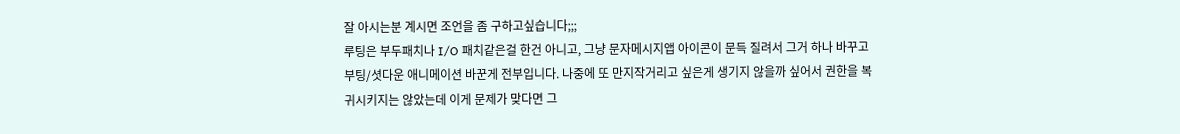잘 아시는분 계시면 조언을 좀 구하고싶습니다;;;
루팅은 부두패치나 I/O 패치같은걸 한건 아니고, 그냥 문자메시지앱 아이콘이 문득 질려서 그거 하나 바꾸고 부팅/셧다운 애니메이션 바꾼게 전부입니다. 나중에 또 만지작거리고 싶은게 생기지 않을까 싶어서 권한을 복귀시키지는 않았는데 이게 문제가 맞다면 그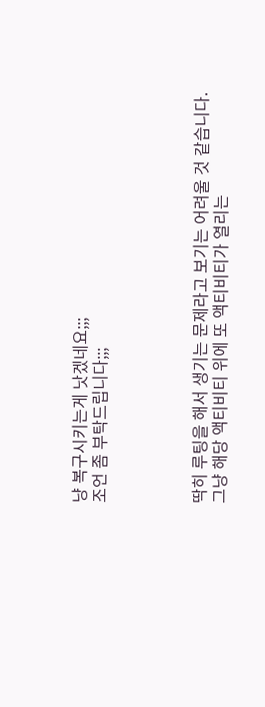냥 복구시키는게 낫겠네요;;;
조언 좀 부탁드립니다;;;




딱히 루팅을 해서 생기는 문제라고 보기는 어려울 것 같습니다.
그냥 해당 액티비티 위에 또 액티비티가 열리는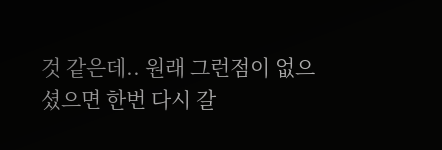것 같은데.. 원래 그런점이 없으셨으면 한번 다시 갈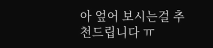아 엎어 보시는걸 추천드립니다 ㅠ